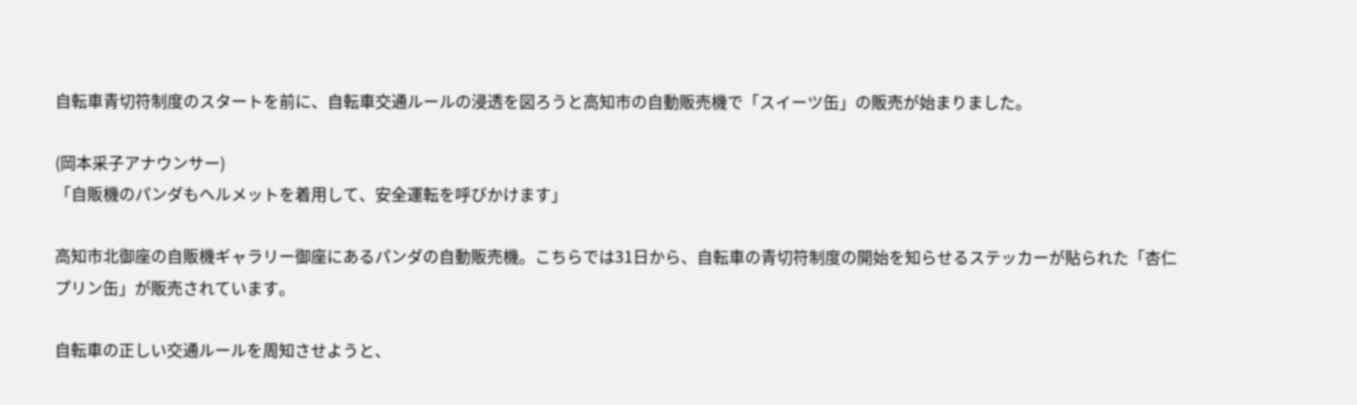自転車青切符制度のスタートを前に、自転車交通ルールの浸透を図ろうと高知市の自動販売機で「スイーツ缶」の販売が始まりました。

(岡本采子アナウンサー)
「自販機のパンダもヘルメットを着用して、安全運転を呼びかけます」

高知市北御座の自販機ギャラリー御座にあるパンダの自動販売機。こちらでは31日から、自転車の青切符制度の開始を知らせるステッカーが貼られた「杏仁プリン缶」が販売されています。

自転車の正しい交通ルールを周知させようと、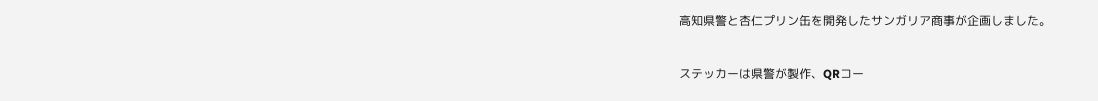高知県警と杏仁プリン缶を開発したサンガリア商事が企画しました。

ステッカーは県警が製作、QRコー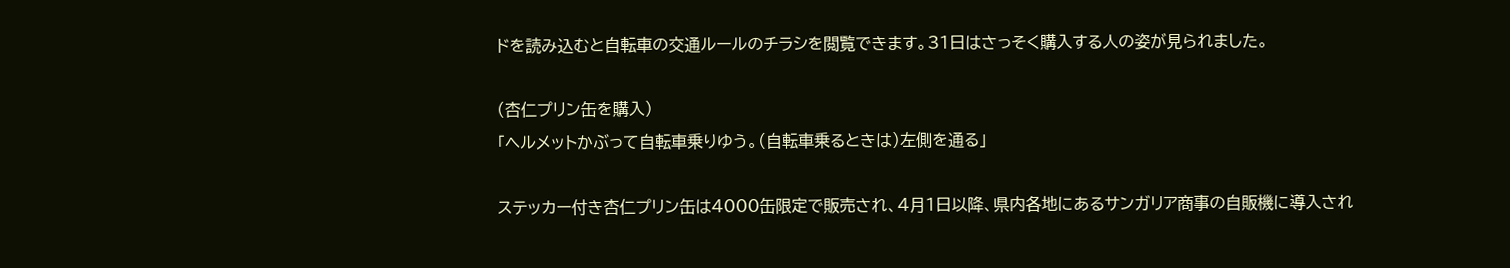ドを読み込むと自転車の交通ルールのチラシを閲覧できます。31日はさっそく購入する人の姿が見られました。

(杏仁プリン缶を購入)
「ヘルメットかぶって自転車乗りゆう。(自転車乗るときは)左側を通る」

ステッカー付き杏仁プリン缶は4000缶限定で販売され、4月1日以降、県内各地にあるサンガリア商事の自販機に導入され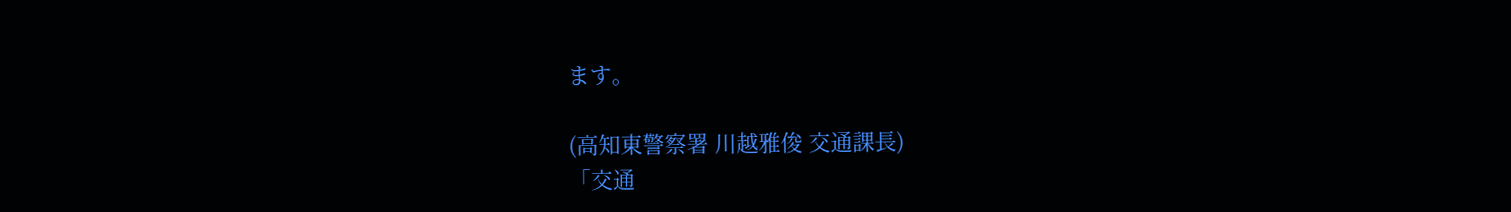ます。

(高知東警察署 川越雅俊 交通課長)
「交通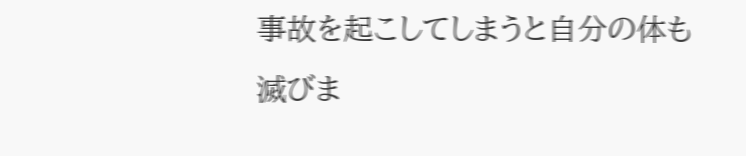事故を起こしてしまうと自分の体も滅びま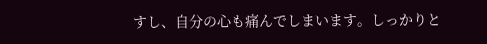すし、自分の心も痛んでしまいます。しっかりと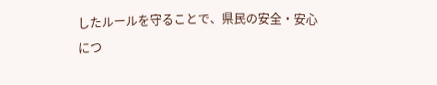したルールを守ることで、県民の安全・安心につ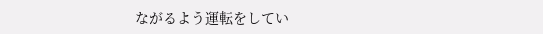ながるよう運転をしてい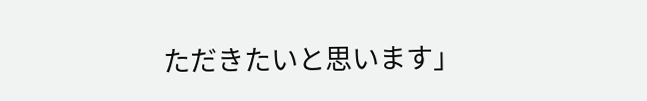ただきたいと思います」